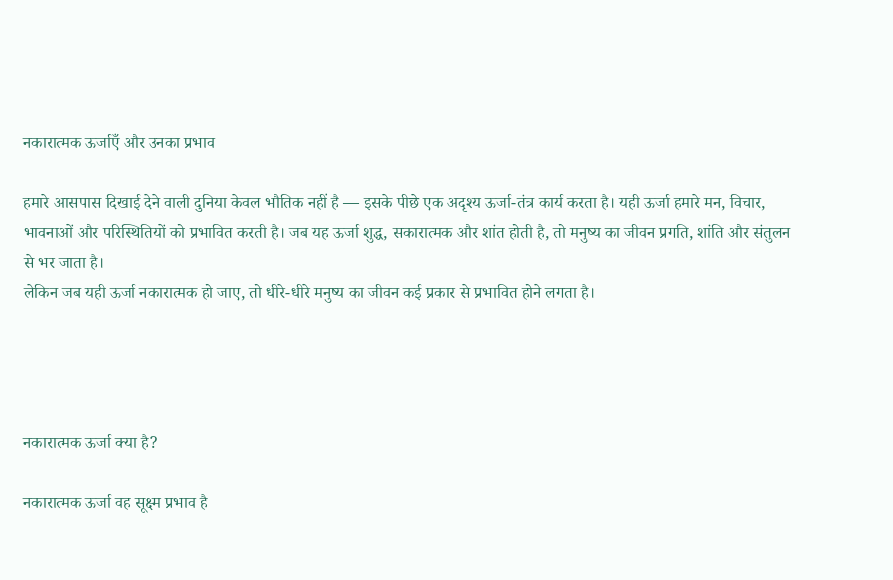नकारात्मक ऊर्जाएँ और उनका प्रभाव

हमारे आसपास दिखाई देने वाली दुनिया केवल भौतिक नहीं है — इसके पीछे एक अदृश्य ऊर्जा-तंत्र कार्य करता है। यही ऊर्जा हमारे मन, विचार, भावनाओं और परिस्थितियों को प्रभावित करती है। जब यह ऊर्जा शुद्ध, सकारात्मक और शांत होती है, तो मनुष्य का जीवन प्रगति, शांति और संतुलन से भर जाता है।
लेकिन जब यही ऊर्जा नकारात्मक हो जाए, तो धीरे-धीरे मनुष्य का जीवन कई प्रकार से प्रभावित होने लगता है।




नकारात्मक ऊर्जा क्या है?

नकारात्मक ऊर्जा वह सूक्ष्म प्रभाव है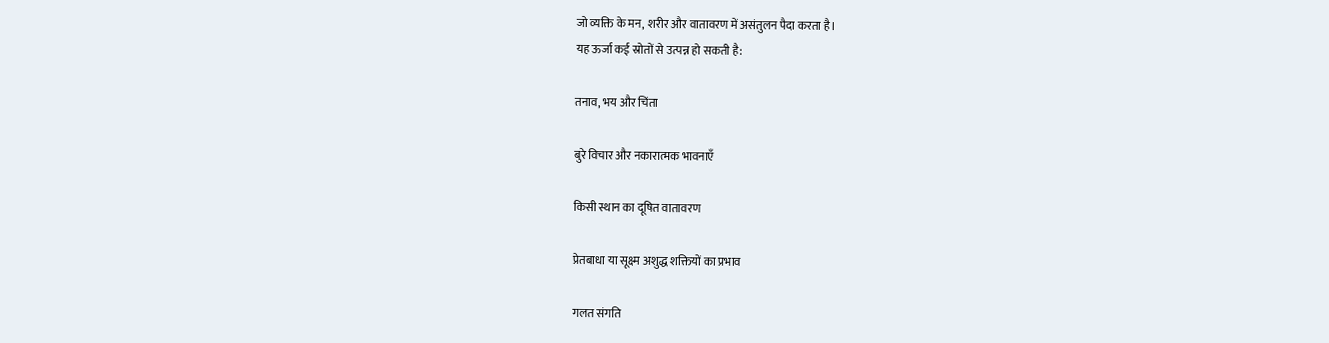जो व्यक्ति के मन, शरीर और वातावरण में असंतुलन पैदा करता है।
यह ऊर्जा कई स्रोतों से उत्पन्न हो सकती है:

तनाव, भय और चिंता

बुरे विचार और नकारात्मक भावनाएँ

किसी स्थान का दूषित वातावरण

प्रेतबाधा या सूक्ष्म अशुद्ध शक्तियों का प्रभाव

गलत संगति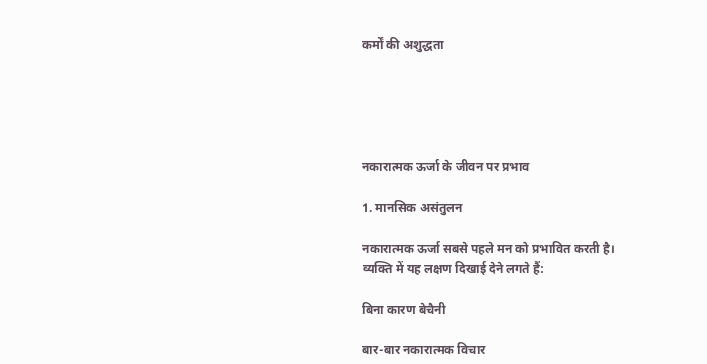कर्मों की अशुद्धता





नकारात्मक ऊर्जा के जीवन पर प्रभाव

1. मानसिक असंतुलन

नकारात्मक ऊर्जा सबसे पहले मन को प्रभावित करती है।
व्यक्ति में यह लक्षण दिखाई देने लगते हैं:

बिना कारण बेचैनी

बार-बार नकारात्मक विचार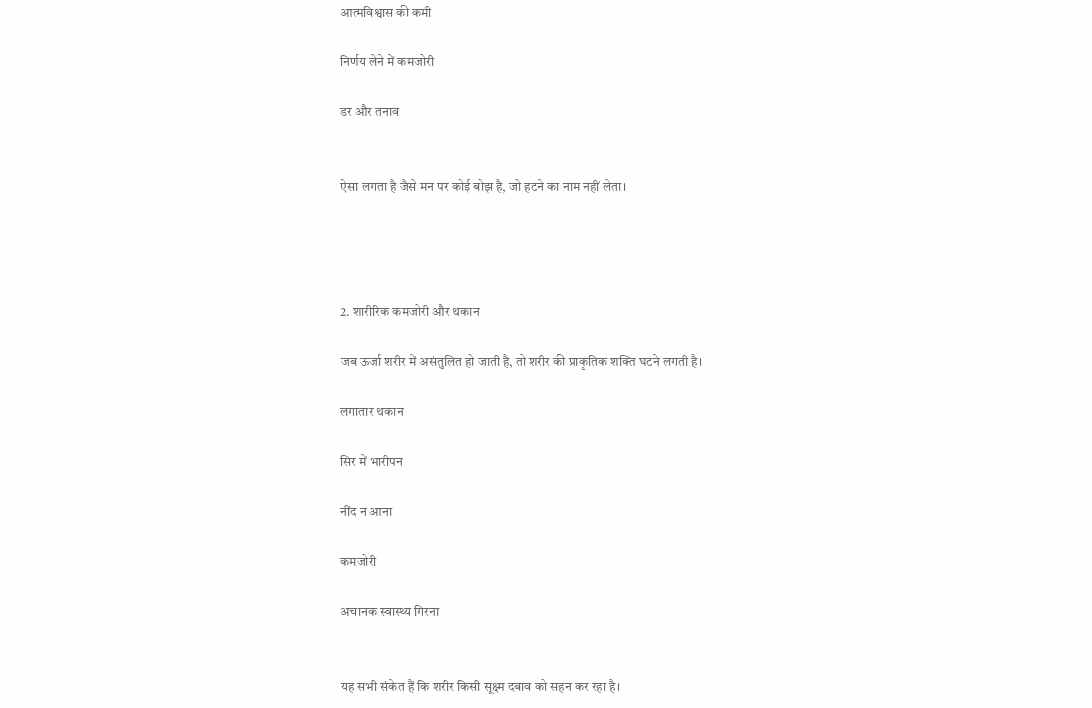आत्मविश्वास की कमी

निर्णय लेने में कमजोरी

डर और तनाव


ऐसा लगता है जैसे मन पर कोई बोझ है, जो हटने का नाम नहीं लेता।




2. शारीरिक कमजोरी और थकान

जब ऊर्जा शरीर में असंतुलित हो जाती है, तो शरीर की प्राकृतिक शक्ति घटने लगती है।

लगातार थकान

सिर में भारीपन

नींद न आना

कमजोरी

अचानक स्वास्थ्य गिरना


यह सभी संकेत हैं कि शरीर किसी सूक्ष्म दबाव को सहन कर रहा है।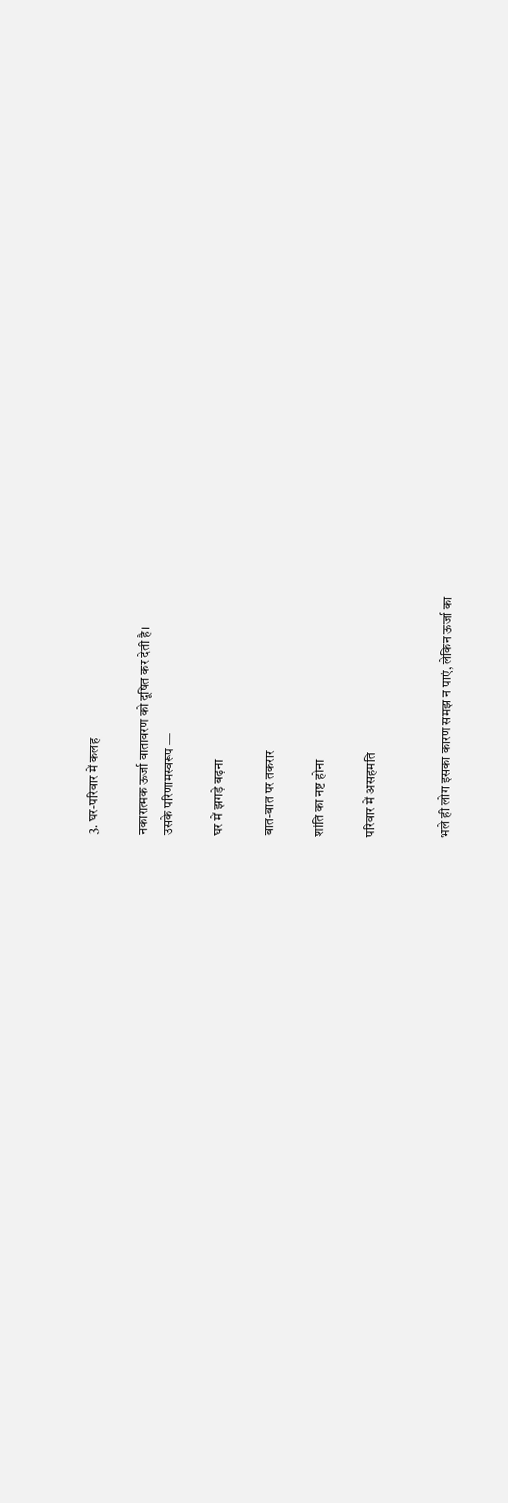3. घर-परिवार में कलह

नकारात्मक ऊर्जा वातावरण को दूषित कर देती है।
उसके परिणामस्वरूप —

घर में झगड़े बढ़ना

बात-बात पर तकरार

शांति का नष्ट होना

परिवार में असहमति


भले ही लोग इसका कारण समझ न पाएं, लेकिन ऊर्जा का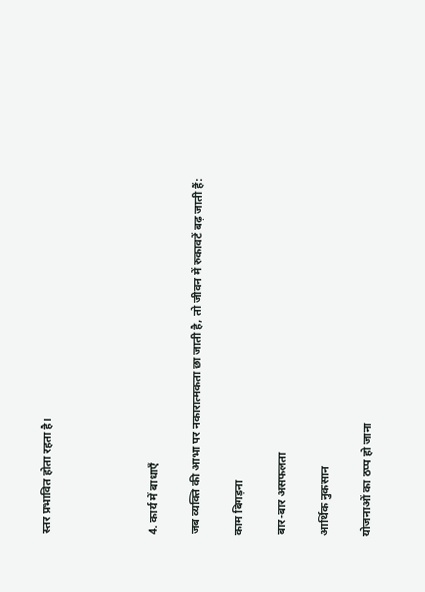स्तर प्रभावित होता रहता है।




4. कार्य में बाधाएँ

जब व्यक्ति की आभा पर नकारात्मकता छा जाती है, तो जीवन में रुकावटें बढ़ जाती हैं:

काम बिगड़ना

बार-बार असफलता

आर्थिक नुकसान

योजनाओं का ठप्प हो जाना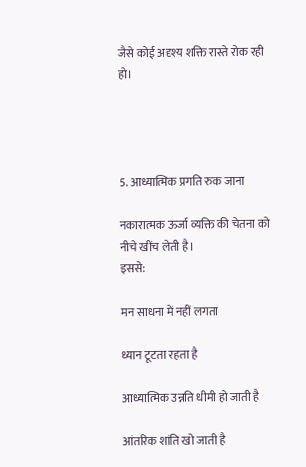जैसे कोई अदृश्य शक्ति रास्ते रोक रही हो।




5. आध्यात्मिक प्रगति रुक जाना

नकारात्मक ऊर्जा व्यक्ति की चेतना को नीचे खींच लेती है।
इससे:

मन साधना में नहीं लगता

ध्यान टूटता रहता है

आध्यात्मिक उन्नति धीमी हो जाती है

आंतरिक शांति खो जाती है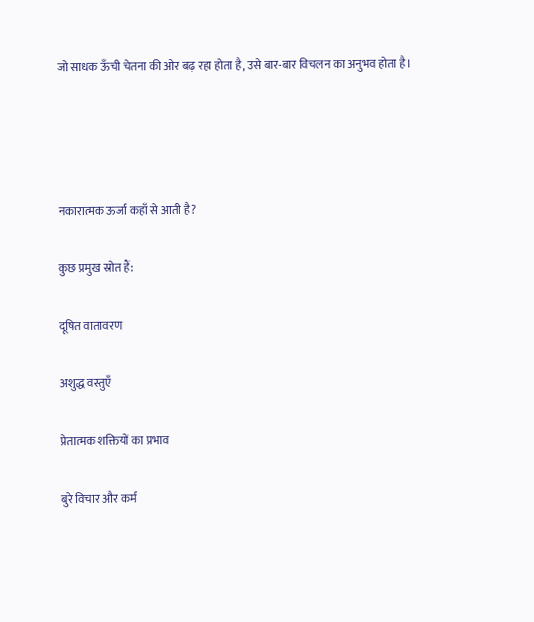जो साधक ऊँची चेतना की ओर बढ़ रहा होता है, उसे बार-बार विचलन का अनुभव होता है।




नकारात्मक ऊर्जा कहाँ से आती है?

कुछ प्रमुख स्रोत हैं:

दूषित वातावरण

अशुद्ध वस्तुएँ

प्रेतात्मक शक्तियों का प्रभाव

बुरे विचार और कर्म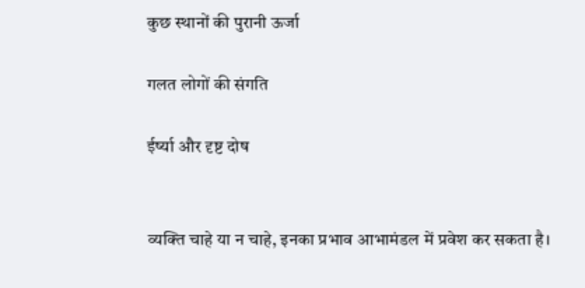कुछ स्थानों की पुरानी ऊर्जा

गलत लोगों की संगति

ईर्ष्या और दृष्ट दोष


व्यक्ति चाहे या न चाहे, इनका प्रभाव आभामंडल में प्रवेश कर सकता है।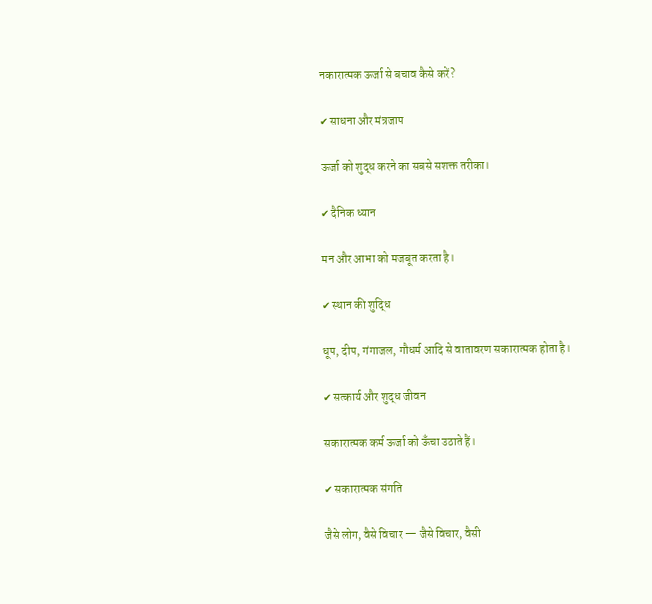नकारात्मक ऊर्जा से बचाव कैसे करें?

✔ साधना और मंत्रजाप

ऊर्जा को शुद्ध करने का सबसे सशक्त तरीका।

✔ दैनिक ध्यान

मन और आभा को मजबूत करता है।

✔ स्थान की शुद्धि

धूप, दीप, गंगाजल, गौधर्म आदि से वातावरण सकारात्मक होता है।

✔ सत्कार्य और शुद्ध जीवन

सकारात्मक कर्म ऊर्जा को ऊँचा उठाते हैं।

✔ सकारात्मक संगति

जैसे लोग, वैसे विचार — जैसे विचार, वैसी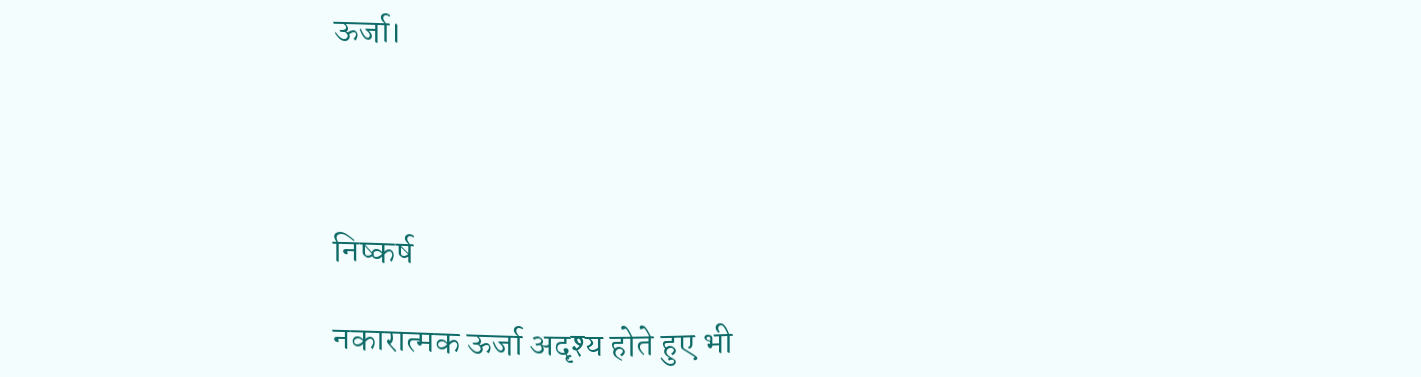ऊर्जा।




निष्कर्ष

नकारात्मक ऊर्जा अदृश्य होते हुए भी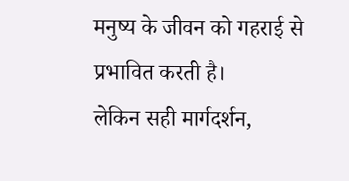मनुष्य के जीवन को गहराई से प्रभावित करती है।
लेकिन सही मार्गदर्शन,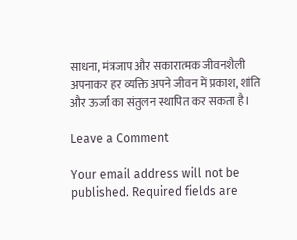साधना, मंत्रजाप और सकारात्मक जीवनशैली अपनाकर हर व्यक्ति अपने जीवन में प्रकाश, शांति और ऊर्जा का संतुलन स्थापित कर सकता है।

Leave a Comment

Your email address will not be published. Required fields are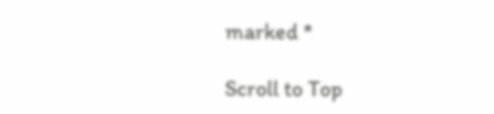marked *

Scroll to Top